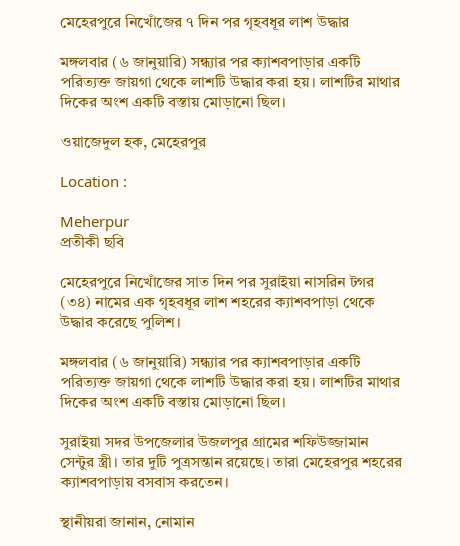মেহেরপুরে নিখোঁজের ৭ দিন পর গৃহবধূর লাশ উদ্ধার

মঙ্গলবার (৬ জানুয়ারি) সন্ধ্যার পর ক্যাশবপাড়ার একটি পরিত্যক্ত জায়গা থেকে লাশটি উদ্ধার করা হয়। লাশটির মাথার দিকের অংশ একটি বস্তায় মোড়ানো ছিল।

ওয়াজেদুল হক, মেহেরপুর

Location :

Meherpur
প্রতীকী ছবি

মেহেরপুরে নিখোঁজের সাত দিন পর সুরাইয়া নাসরিন টগর (৩৪) নামের এক গৃহবধূর লাশ শহরের ক্যাশবপাড়া থেকে উদ্ধার করেছে পুলিশ।

মঙ্গলবার (৬ জানুয়ারি) সন্ধ্যার পর ক্যাশবপাড়ার একটি পরিত্যক্ত জায়গা থেকে লাশটি উদ্ধার করা হয়। লাশটির মাথার দিকের অংশ একটি বস্তায় মোড়ানো ছিল।

সুরাইয়া সদর উপজেলার উজলপুর গ্রামের শফিউজ্জামান সেন্টুর স্ত্রী। তার দুটি পুত্রসন্তান রয়েছে। তারা মেহেরপুর শহরের ক্যাশবপাড়ায় বসবাস করতেন।

স্থানীয়রা জানান, নোমান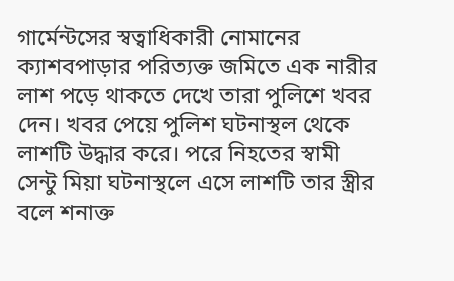গার্মেন্টসের স্বত্বাধিকারী নোমানের ক্যাশবপাড়ার পরিত্যক্ত জমিতে এক নারীর লাশ পড়ে থাকতে দেখে তারা পুলিশে খবর দেন। খবর পেয়ে পুলিশ ঘটনাস্থল থেকে লাশটি উদ্ধার করে। পরে নিহতের স্বামী সেন্টু মিয়া ঘটনাস্থলে এসে লাশটি তার স্ত্রীর বলে শনাক্ত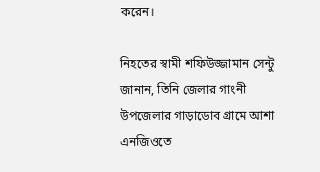করেন।

নিহতের স্বামী শফিউজ্জামান সেন্টু জানান, তিনি জেলার গাংনী উপজেলার গাড়াডোব গ্রামে আশা এনজিওতে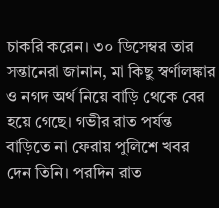চাকরি করেন। ৩০ ডিসেম্বর তার সন্তানেরা জানান, মা কিছু স্বর্ণালঙ্কার ও নগদ অর্থ নিয়ে বাড়ি থেকে বের হয়ে গেছে। গভীর রাত পর্যন্ত বাড়িতে না ফেরায় পুলিশে খবর দেন তিনি। পরদিন রাত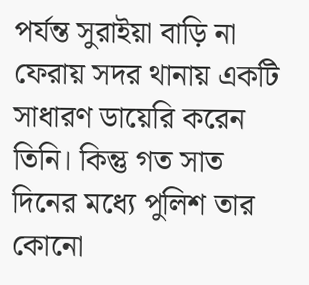পর্যন্ত সুরাইয়া বাড়ি না ফেরায় সদর থানায় একটি সাধারণ ডায়েরি করেন তিনি। কিন্তু গত সাত দিনের মধ্যে পুলিশ তার কোনো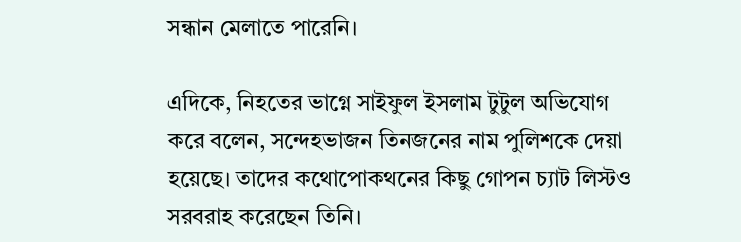সন্ধান মেলাতে পারেনি।

এদিকে, নিহতের ভাগ্নে সাইফুল ইসলাম টুটুল অভিযোগ করে বলেন, সন্দেহভাজন তিনজনের নাম পুলিশকে দেয়া হয়েছে। তাদের কথোপোকথনের কিছু গোপন চ্যাট লিস্টও সরবরাহ করেছেন তিনি।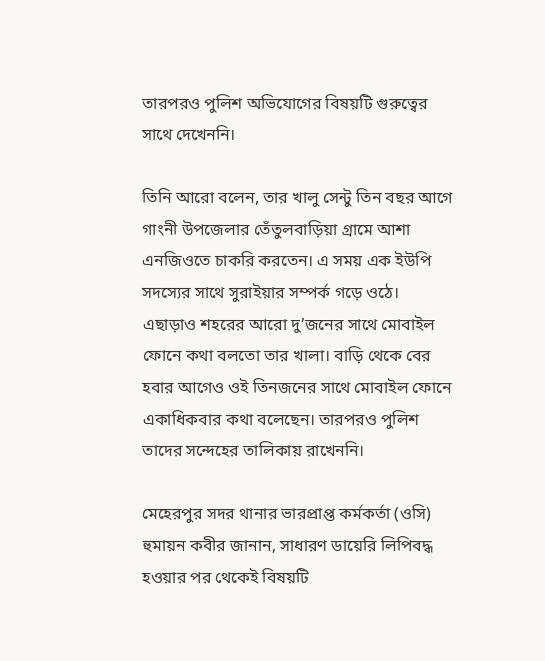তারপরও পুলিশ অভিযোগের বিষয়টি গুরুত্বের সাথে দেখেননি।

তিনি আরো বলেন, তার খালু সেন্টু তিন বছর আগে গাংনী উপজেলার তেঁতুলবাড়িয়া গ্রামে আশা এনজিওতে চাকরি করতেন। এ সময় এক ইউপি সদস্যের সাথে সুরাইয়ার সম্পর্ক গড়ে ওঠে। এছাড়াও শহরের আরো দু’জনের সাথে মোবাইল ফোনে কথা বলতো তার খালা। বাড়ি থেকে বের হবার আগেও ওই তিনজনের সাথে মোবাইল ফোনে একাধিকবার কথা বলেছেন। তারপরও পুলিশ তাদের সন্দেহের তালিকায় রাখেননি।

মেহেরপুর সদর থানার ভারপ্রাপ্ত কর্মকর্তা (ওসি) হুমায়ন কবীর জানান, সাধারণ ডায়েরি লিপিবদ্ধ হওয়ার পর থেকেই বিষয়টি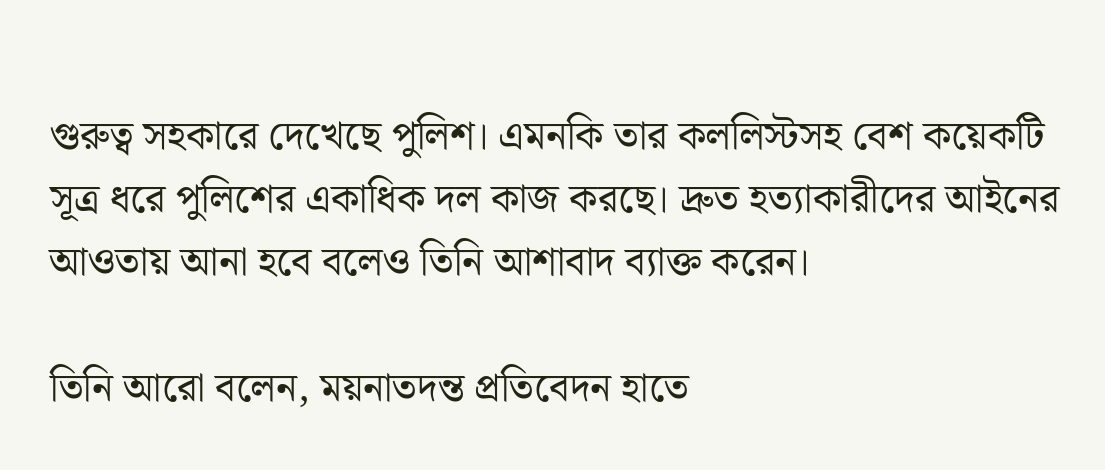গুরুত্ব সহকারে দেখেছে পুলিশ। এমনকি তার কললিস্টসহ বেশ কয়েকটি সূত্র ধরে পুলিশের একাধিক দল কাজ করছে। দ্রুত হত্যাকারীদের আইনের আওতায় আনা হবে বলেও তিনি আশাবাদ ব্যাক্ত করেন।

তিনি আরো বলেন, ময়নাতদন্ত প্রতিবেদন হাতে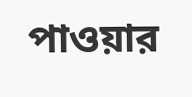পাওয়ার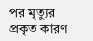পর মৃত্যুর প্রকৃত কারণ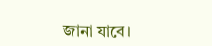জানা যাবে।